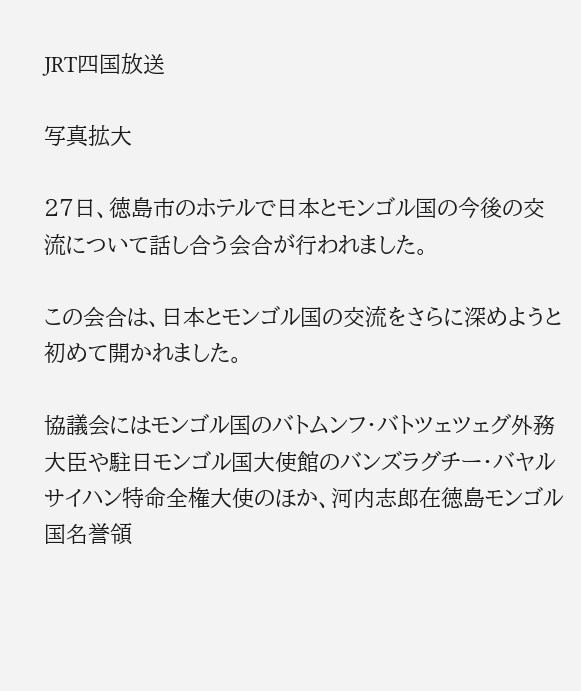JRT四国放送

写真拡大

27日、徳島市のホテルで日本とモンゴル国の今後の交流について話し合う会合が行われました。

この会合は、日本とモンゴル国の交流をさらに深めようと初めて開かれました。

協議会にはモンゴル国のバトムンフ・バトツェツェグ外務大臣や駐日モンゴル国大使館のバンズラグチー・バヤルサイハン特命全権大使のほか、河内志郎在徳島モンゴル国名誉領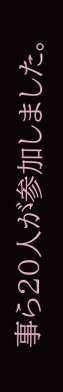事ら20人が参加しました。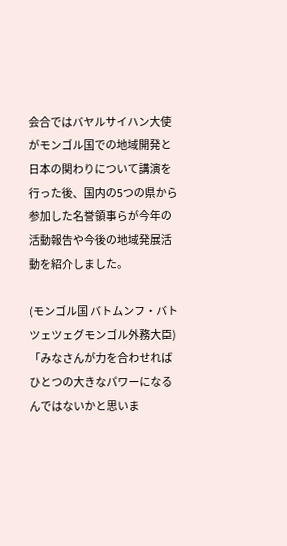会合ではバヤルサイハン大使がモンゴル国での地域開発と日本の関わりについて講演を行った後、国内の5つの県から参加した名誉領事らが今年の活動報告や今後の地域発展活動を紹介しました。

(モンゴル国 バトムンフ・バトツェツェグモンゴル外務大臣)
「みなさんが力を合わせればひとつの大きなパワーになるんではないかと思いま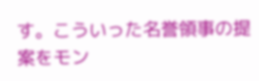す。こういった名誉領事の提案をモン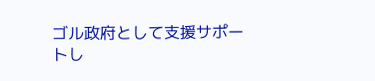ゴル政府として支援サポートし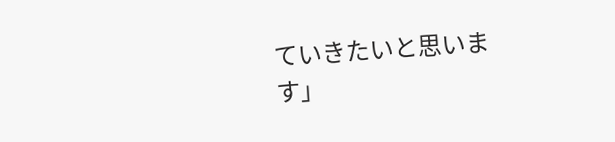ていきたいと思います」